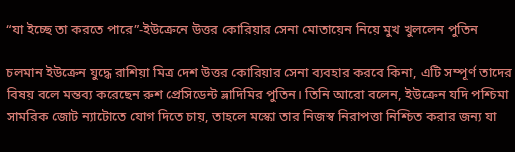“যা ইচ্ছে তা করতে পারে”-ইউক্রেনে উত্তর কোরিয়ার সেনা মোতায়েন নিয়ে মুখ খুললেন পুতিন

চলমান ইউক্রেন যুদ্ধে রাশিয়া মিত্র দেশ উত্তর কোরিয়ার সেনা ব্যবহার করবে কিনা, এটি সম্পূর্ণ তাদের বিষয় বলে মন্তব্য করেছেন রুশ প্রেসিডেন্ট ভ্লাদিমির পুতিন। তিনি আরো বলেন, ইউক্রেন যদি পশ্চিমা সামরিক জোট ন্যাটোতে যোগ দিতে চায়, তাহলে মস্কো তার নিজস্ব নিরাপত্তা নিশ্চিত করার জন্য যা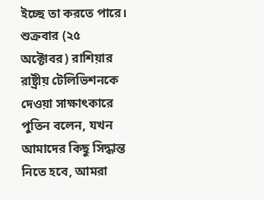ইচ্ছে তা করতে পারে।
শুক্রবার (২৫ অক্টোবর) রাশিয়ার রাষ্ট্রীয় টেলিভিশনকে দেওয়া সাক্ষাৎকারে পুতিন বলেন, যখন আমাদের কিছু সিদ্ধান্ত নিতে হবে, আমরা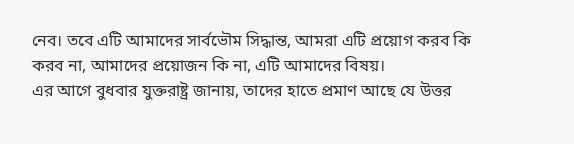নেব। তবে এটি আমাদের সার্বভৌম সিদ্ধান্ত, আমরা এটি প্রয়োগ করব কি করব না, আমাদের প্রয়োজন কি না, এটি আমাদের বিষয়।
এর আগে বুধবার যুক্তরাষ্ট্র জানায়, তাদের হাতে প্রমাণ আছে যে উত্তর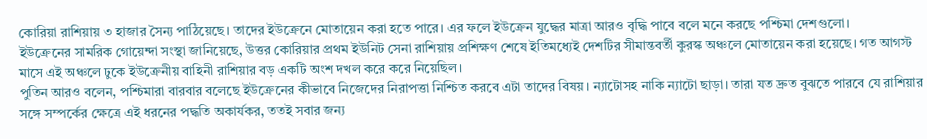কোরিয়া রাশিয়ায় ৩ হাজার সৈন্য পাঠিয়েছে। তাদের ইউক্রেনে মোতায়েন করা হতে পারে। এর ফলে ইউক্রেন যুদ্ধের মাত্রা আরও বৃদ্ধি পাবে বলে মনে করছে পশ্চিমা দেশগুলো।
ইউক্রেনের সামরিক গোয়েন্দা সংস্থা জানিয়েছে, উত্তর কোরিয়ার প্রথম ইউনিট সেনা রাশিয়ায় প্রশিক্ষণ শেষে ইতিমধ্যেই দেশটির সীমান্তবর্তী কুরস্ক অঞ্চলে মোতায়েন করা হয়েছে। গত আগস্ট মাসে এই অঞ্চলে ঢুকে ইউক্রেনীয় বাহিনী রাশিয়ার বড় একটি অংশ দখল করে করে নিয়েছিল।
পুতিন আরও বলেন, পশ্চিমারা বারবার বলেছে ইউক্রেনের কীভাবে নিজেদের নিরাপত্তা নিশ্চিত করবে এটা তাদের বিষয়। ন্যাটোসহ নাকি ন্যাটো ছাড়া। তারা যত দ্রুত বুঝতে পারবে যে রাশিয়ার সঙ্গে সম্পর্কের ক্ষেত্রে এই ধরনের পদ্ধতি অকার্যকর, ততই সবার জন্য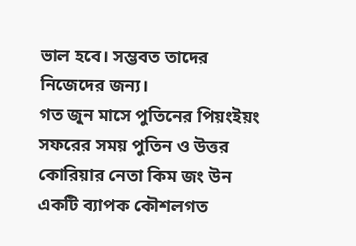ভাল হবে। সম্ভবত তাদের নিজেদের জন্য।
গত জুন মাসে পুতিনের পিয়ংইয়ং সফরের সময় পুতিন ও উত্তর কোরিয়ার নেতা কিম জং উন একটি ব্যাপক কৌশলগত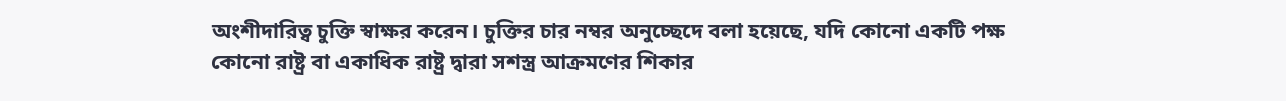অংশীদারিত্ব চুক্তি স্বাক্ষর করেন। চুক্তির চার নম্বর অনুচ্ছেদে বলা হয়েছে, যদি কোনো একটি পক্ষ কোনো রাষ্ট্র বা একাধিক রাষ্ট্র দ্বারা সশস্ত্র আক্রমণের শিকার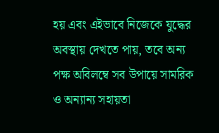হয় এবং এইভাবে নিজেকে যুদ্ধের অবস্থায় দেখতে পায়, তবে অন্য পক্ষ অবিলম্বে সব উপায়ে সামরিক ও অন্যান্য সহায়তা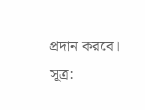প্রদান করবে।
সূত্র: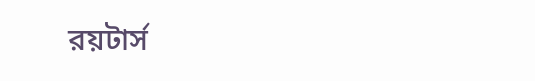রয়টার্স